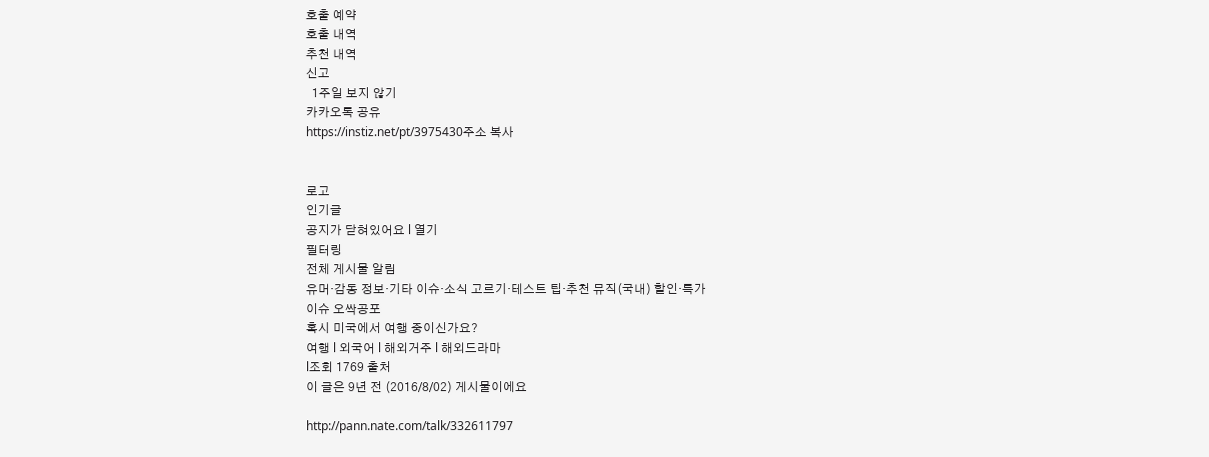호출 예약
호출 내역
추천 내역
신고
  1주일 보지 않기
카카오톡 공유
https://instiz.net/pt/3975430주소 복사


로고
인기글
공지가 닫혀있어요 l 열기
필터링
전체 게시물 알림
유머·감동 정보·기타 이슈·소식 고르기·테스트 팁·추천 뮤직(국내) 할인·특가
이슈 오싹공포
혹시 미국에서 여행 중이신가요?
여행 l 외국어 l 해외거주 l 해외드라마
l조회 1769 출처
이 글은 9년 전 (2016/8/02) 게시물이에요

http://pann.nate.com/talk/332611797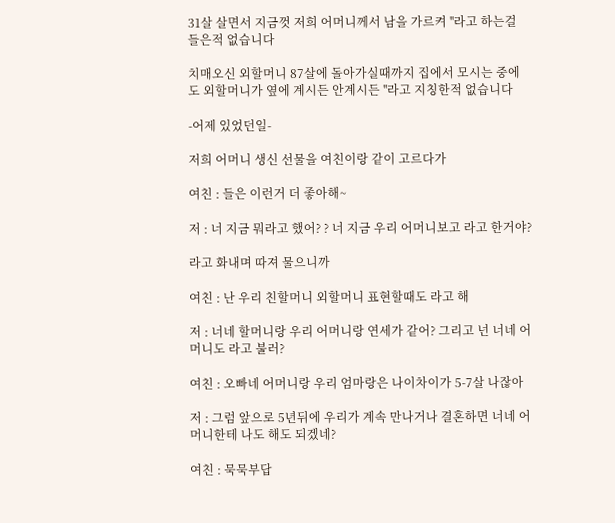31살 살면서 지금껏 저희 어머니께서 남을 가르켜 ''라고 하는걸 들은적 없습니다

치매오신 외할머니 87살에 돌아가실때까지 집에서 모시는 중에도 외할머니가 옆에 계시든 안계시든 ''라고 지칭한적 없습니다

-어제 있었던일-

저희 어머니 생신 선물을 여친이랑 같이 고르다가

여친 : 들은 이런거 더 좋아해~

저 : 너 지금 뭐라고 했어? ? 너 지금 우리 어머니보고 라고 한거야?

라고 화내며 따져 물으니까

여친 : 난 우리 친할머니 외할머니 표현할때도 라고 해

저 : 너네 할머니랑 우리 어머니랑 연세가 같어? 그리고 넌 너네 어머니도 라고 불러?

여친 : 오빠네 어머니랑 우리 엄마랑은 나이차이가 5-7살 나잖아

저 : 그럼 앞으로 5년뒤에 우리가 계속 만나거나 결혼하면 너네 어머니한테 나도 해도 되겠네?

여친 : 묵묵부답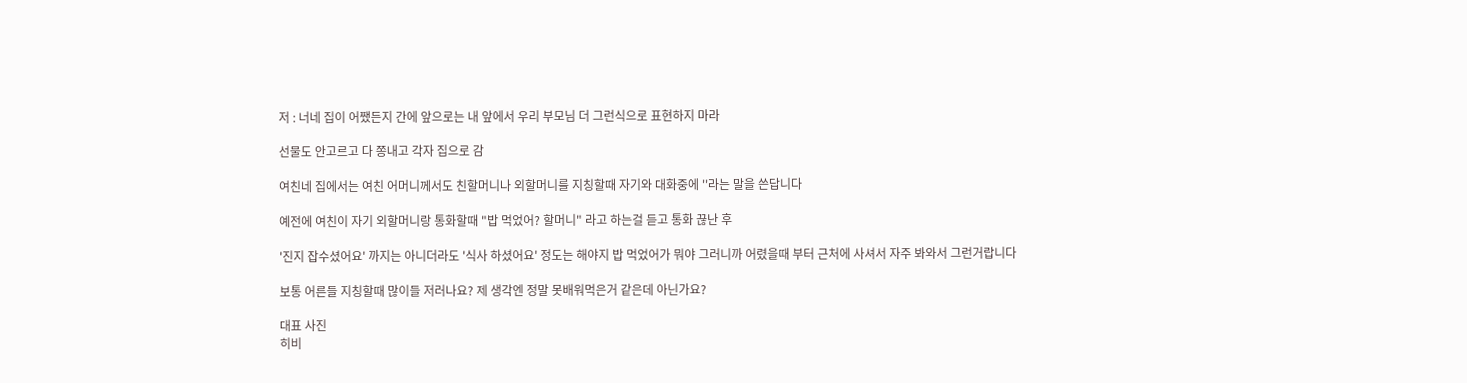저 : 너네 집이 어쨌든지 간에 앞으로는 내 앞에서 우리 부모님 더 그런식으로 표현하지 마라

선물도 안고르고 다 쫑내고 각자 집으로 감

여친네 집에서는 여친 어머니께서도 친할머니나 외할머니를 지칭할때 자기와 대화중에 ''라는 말을 쓴답니다

예전에 여친이 자기 외할머니랑 통화할때 "밥 먹었어? 할머니" 라고 하는걸 듣고 통화 끊난 후

'진지 잡수셨어요' 까지는 아니더라도 '식사 하셨어요' 정도는 해야지 밥 먹었어가 뭐야 그러니까 어렸을때 부터 근처에 사셔서 자주 봐와서 그런거랍니다

보통 어른들 지칭할때 많이들 저러나요? 제 생각엔 정말 못배워먹은거 같은데 아닌가요?

대표 사진
히비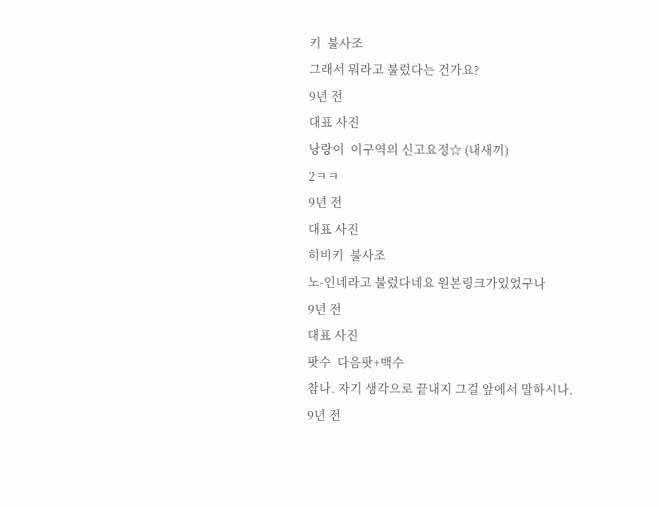키  불사조
그래서 뭐라고 불렀다는 건가요?
9년 전
대표 사진
낭랑이  이구역의 신고요정☆ (내새끼)
2ㅋㅋ
9년 전
대표 사진
히비키  불사조
노-인네라고 불렀다네요 원본링크가있었구나
9년 전
대표 사진
팟수  다음팟+백수
참나. 자기 생각으로 끝내지 그걸 앞에서 말하시나.
9년 전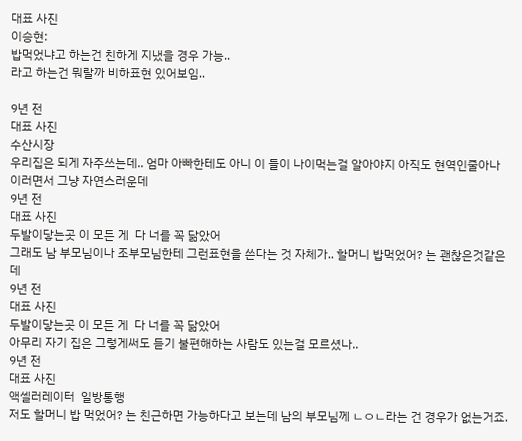대표 사진
이승현:
밥먹었냐고 하는건 친하게 지냈을 경우 가능..
라고 하는건 뭐랄까 비하표현 있어보임..

9년 전
대표 사진
수산시장
우리집은 되게 자주쓰는데.. 엄마 아빠한테도 아니 이 들이 나이먹는걸 알아야지 아직도 현역인줄아나 이러면서 그냥 자연스러운데
9년 전
대표 사진
두발이닿는곳 이 모든 게  다 너를 꼭 닮았어
그래도 남 부모님이나 조부모님한테 그런표현을 쓴다는 것 자체가.. 할머니 밥먹었어? 는 괜찮은것같은데
9년 전
대표 사진
두발이닿는곳 이 모든 게  다 너를 꼭 닮았어
아무리 자기 집은 그렇게써도 듣기 불편해하는 사람도 있는걸 모르셨나..
9년 전
대표 사진
액셀러레이터  일방통행
저도 할머니 밥 먹었어? 는 친근하면 가능하다고 보는데 남의 부모님께 ㄴㅇㄴ라는 건 경우가 없는거죠.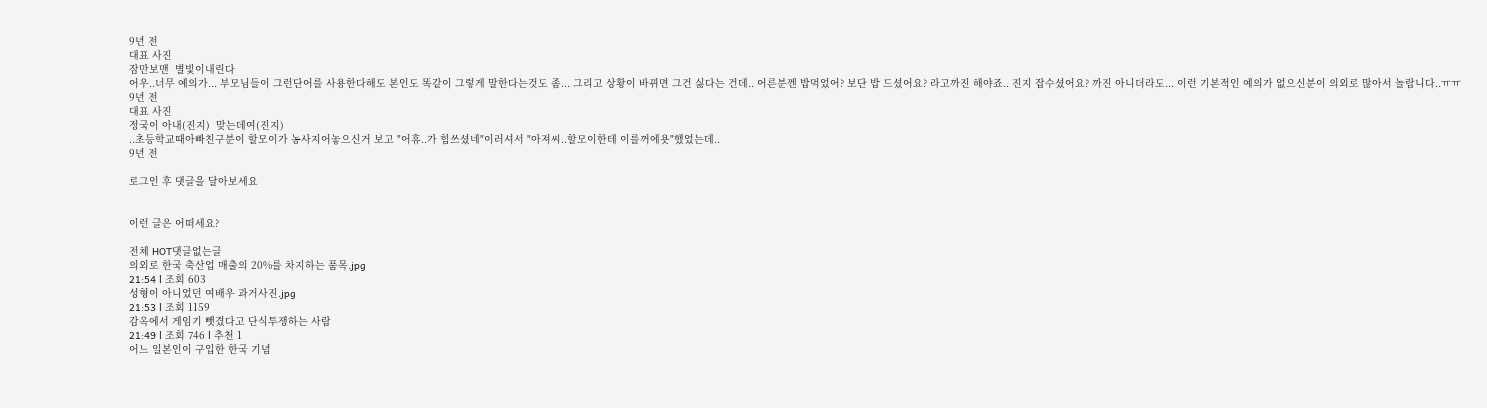9년 전
대표 사진
잠만보맨  별빛이내린다
어우..너무 예의가... 부모님들이 그런단어를 사용한다해도 본인도 똑같이 그렇게 말한다는것도 좀... 그리고 상황이 바뀌면 그건 싫다는 건데.. 어른분껜 밥먹었어? 보단 밥 드셨어요? 라고까진 해야죠.. 진지 잡수셨어요? 까진 아니더라도... 이런 기본적인 예의가 없으신분이 의외로 많아서 놀랍니다..ㅠㅠ
9년 전
대표 사진
정국이 아내(진지)  맞는데여(진지)
..초등학교때아빠친구분이 할모이가 농사지어놓으신거 보고 "어휴..가 힘쓰셨네"이러셔서 "아져씨..할모이한테 이를꺼에욧"했었는데..
9년 전

로그인 후 댓글을 달아보세요


이런 글은 어떠세요?

전체 HOT댓글없는글
의외로 한국 축산업 매출의 20%를 차지하는 품목.jpg
21:54 l 조회 603
성형이 아니었던 여배우 과거사진.jpg
21:53 l 조회 1159
감옥에서 게임기 뺏겼다고 단식투쟁하는 사람
21:49 l 조회 746 l 추천 1
어느 일본인이 구입한 한국 기념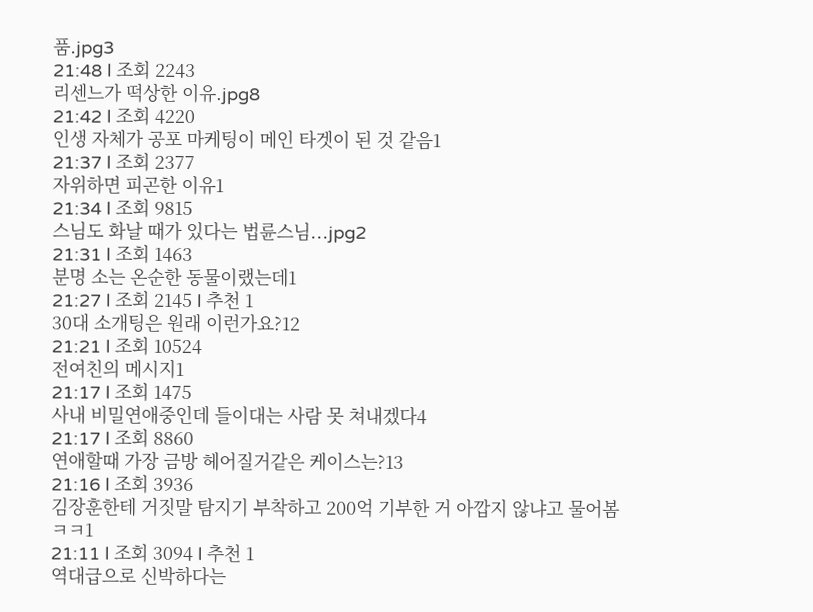품.jpg3
21:48 l 조회 2243
리센느가 떡상한 이유.jpg8
21:42 l 조회 4220
인생 자체가 공포 마케팅이 메인 타겟이 된 것 같음1
21:37 l 조회 2377
자위하면 피곤한 이유1
21:34 l 조회 9815
스님도 화날 때가 있다는 법륜스님...jpg2
21:31 l 조회 1463
분명 소는 온순한 동물이랬는데1
21:27 l 조회 2145 l 추천 1
30대 소개팅은 원래 이런가요?12
21:21 l 조회 10524
전여친의 메시지1
21:17 l 조회 1475
사내 비밀연애중인데 들이대는 사람 못 쳐내겠다4
21:17 l 조회 8860
연애할때 가장 금방 헤어질거같은 케이스는?13
21:16 l 조회 3936
김장훈한테 거짓말 탐지기 부착하고 200억 기부한 거 아깝지 않냐고 물어봄ㅋㅋ1
21:11 l 조회 3094 l 추천 1
역대급으로 신박하다는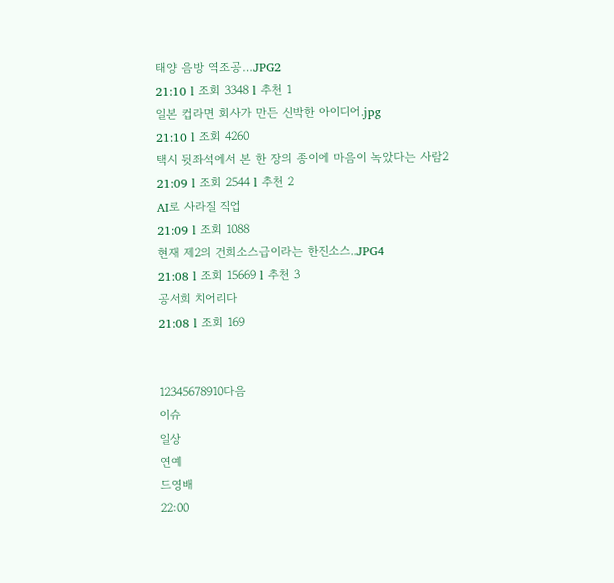태양 음방 역조공…JPG2
21:10 l 조회 3348 l 추천 1
일본 컵라면 회사가 만든 신박한 아이디어.jpg
21:10 l 조회 4260
택시 뒷좌석에서 본 한 장의 종이에 마음이 녹았다는 사람2
21:09 l 조회 2544 l 추천 2
AI로 사라질 직업
21:09 l 조회 1088
현재 제2의 건희소스급이라는 한진소스..JPG4
21:08 l 조회 15669 l 추천 3
공서희 치어리다
21:08 l 조회 169


12345678910다음
이슈
일상
연예
드영배
22:00